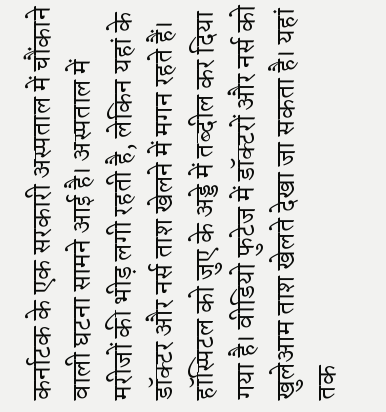कर्नाटक के एक सरकारी अस्पताल में चौंकाने वाली घटना सामने आई है। अस्पताल में मरीजों की भीड़ लगी रहती है, लेकिन यहां के डॉक्टर और नर्स ताश खेलने में मगन रहते हैं। हॉस्पिटल को जुए के अड्डे में तब्दील कर दिया गया है। वीडियो फुटेज में डॉक्टरों और नर्स को खुलेआम ताश खेलते देखा जा सकता है। यहां तक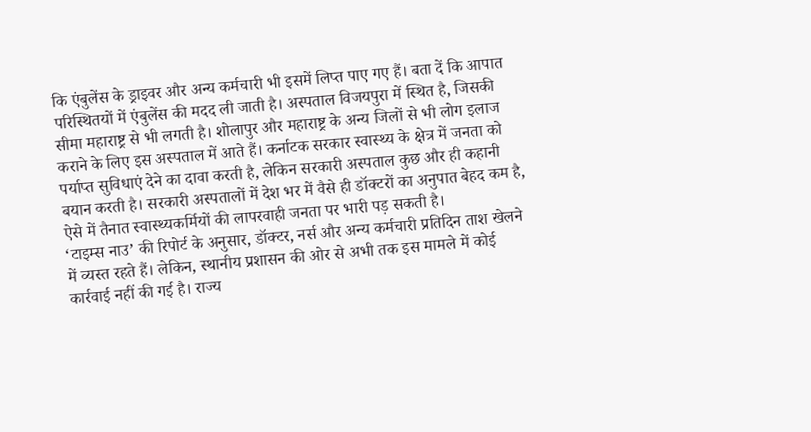कि एंबुलेंस के ड्राइवर और अन्य कर्मचारी भी इसमें लिप्त पाए गए हैं। बता दें कि आपात परिस्थितयों में एंबुलेंस की मदद ली जाती है। अस्पताल विजयपुरा में स्थित है, जिसकी सीमा महाराष्ट्र से भी लगती है। शोलापुर और महाराष्ट्र के अन्य जिलों से भी लोग इलाज कराने के लिए इस अस्पताल में आते हैं। कर्नाटक सरकार स्वास्थ्य के क्षेत्र में जनता को पर्याप्त सुविधाएं देने का दावा करती है, लेकिन सरकारी अस्पताल कुछ और ही कहानी बयान करती है। सरकारी अस्पतालों में देश भर में वैसे ही डॉक्टरों का अनुपात बेहद कम है, ऐसे में तैनात स्वास्थ्यकर्मियों की लापरवाही जनता पर भारी पड़ सकती है।
‘टाइम्स नाउ’ की रिपोर्ट के अनुसार, डॉक्टर, नर्स और अन्य कर्मचारी प्रतिदिन ताश खेलने में व्यस्त रहते हैं। लेकिन, स्थानीय प्रशासन की ओर से अभी तक इस मामले में कोई कार्रवाई नहीं की गई है। राज्य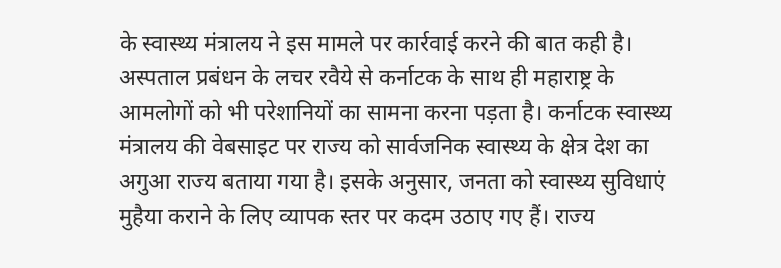के स्वास्थ्य मंत्रालय ने इस मामले पर कार्रवाई करने की बात कही है। अस्पताल प्रबंधन के लचर रवैये से कर्नाटक के साथ ही महाराष्ट्र के आमलोगों को भी परेशानियों का सामना करना पड़ता है। कर्नाटक स्वास्थ्य मंत्रालय की वेबसाइट पर राज्य को सार्वजनिक स्वास्थ्य के क्षेत्र देश का अगुआ राज्य बताया गया है। इसके अनुसार, जनता को स्वास्थ्य सुविधाएं मुहैया कराने के लिए व्यापक स्तर पर कदम उठाए गए हैं। राज्य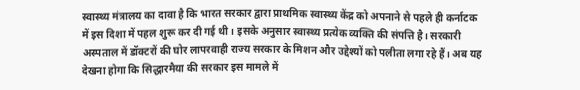स्वास्थ्य मंत्रालय का दावा है कि भारत सरकार द्वारा प्राथमिक स्वास्थ्य केंद्र को अपनाने से पहले ही कर्नाटक में इस दिशा में पहल शुरू कर दी गई थी। इसके अनुसार स्वास्थ्य प्रत्येक व्यक्ति की संपत्ति है। सरकारी अस्पताल में डॉक्टरों की घोर लापरवाही राज्य सरकार के मिशन और उद्देश्यों को पलीता लगा रहे हैं। अब यह देखना होगा कि सिद्धारमैया की सरकार इस मामले में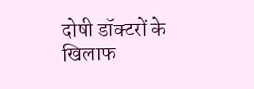दोषी डॉक्टरों के खिलाफ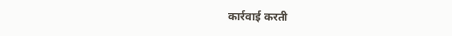कार्रवाई करती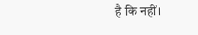है कि नहीं।